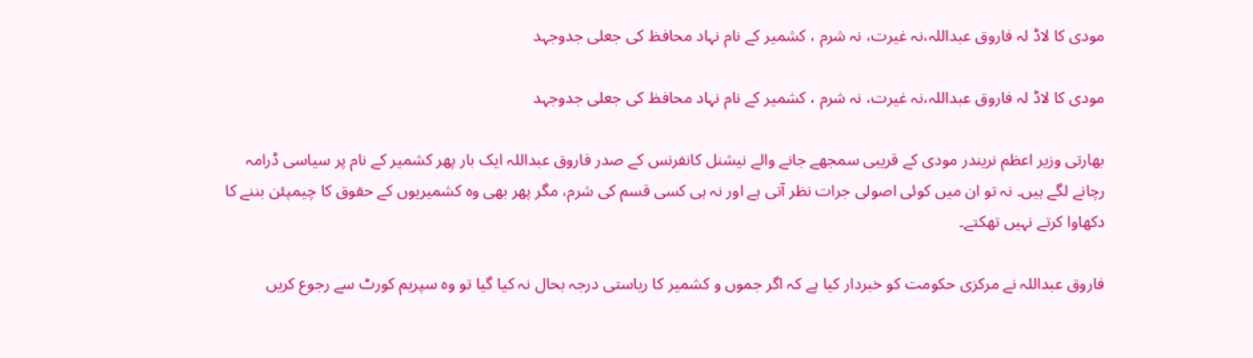مودی کا لاڈ لہ فاروق عبداللہ،نہ غیرت، نہ شرم ، کشمیر کے نام نہاد محافظ کی جعلی جدوجہد

مودی کا لاڈ لہ فاروق عبداللہ،نہ غیرت، نہ شرم ، کشمیر کے نام نہاد محافظ کی جعلی جدوجہد

بھارتی وزیر اعظم نریندر مودی کے قریبی سمجھے جانے والے نیشنل کانفرنس کے صدر فاروق عبداللہ ایک بار پھر کشمیر کے نام پر سیاسی ڈرامہ رچانے لگے ہیں۔ نہ تو ان میں کوئی اصولی جرات نظر آتی ہے اور نہ ہی کسی قسم کی شرم، مگر پھر بھی وہ کشمیریوں کے حقوق کا چیمپئن بننے کا دکھاوا کرتے نہیں تھکتے۔

فاروق عبداللہ نے مرکزی حکومت کو خبردار کیا ہے کہ اگر جموں و کشمیر کا ریاستی درجہ بحال نہ کیا گیا تو وہ سپریم کورٹ سے رجوع کریں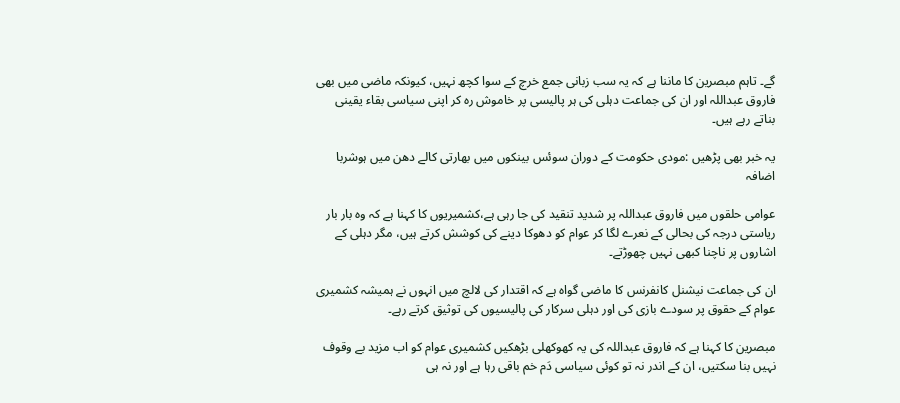گے۔ تاہم مبصرین کا ماننا ہے کہ یہ سب زبانی جمع خرچ کے سوا کچھ نہیں، کیونکہ ماضی میں بھی فاروق عبداللہ اور ان کی جماعت دہلی کی ہر پالیسی پر خاموش رہ کر اپنی سیاسی بقاء یقینی بناتے رہے ہیں۔

یہ خبر بھی پڑھیں :مودی حکومت کے دوران سوئس بینکوں میں بھارتی کالے دھن میں ہوشربا اضافہ

عوامی حلقوں میں فاروق عبداللہ پر شدید تنقید کی جا رہی ہے،کشمیریوں کا کہنا ہے کہ وہ بار بار ریاستی درجہ کی بحالی کے نعرے لگا کر عوام کو دھوکا دینے کی کوشش کرتے ہیں، مگر دہلی کے اشاروں پر ناچنا کبھی نہیں چھوڑتے۔

ان کی جماعت نیشنل کانفرنس کا ماضی گواہ ہے کہ اقتدار کی لالچ میں انہوں نے ہمیشہ کشمیری عوام کے حقوق پر سودے بازی کی اور دہلی سرکار کی پالیسیوں کی توثیق کرتے رہے۔

مبصرین کا کہنا ہے کہ فاروق عبداللہ کی یہ کھوکھلی بڑھکیں کشمیری عوام کو اب مزید بے وقوف نہیں بنا سکتیں، ان کے اندر نہ تو کوئی سیاسی دَم خم باقی رہا ہے اور نہ ہی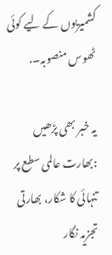کشمیریوں کے لیے کوئی ٹھوس منصوبہ۔.

یہ خبر بھی پڑھیں :بھارت عالمی سطع پر تنہائی کا شکار، بھارتی تجزیہ نگار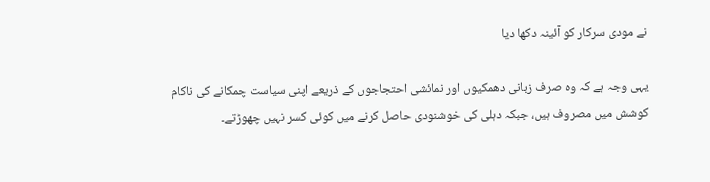نے مودی سرکار کو آئینہ دکھا دیا

یہی وجہ ہے کہ وہ صرف زبانی دھمکیوں اور نمائشی احتجاجوں کے ذریعے اپنی سیاست چمکانے کی ناکام کوشش میں مصروف ہیں، جبکہ دہلی کی خوشنودی حاصل کرنے میں کوئی کسر نہیں چھوڑتے۔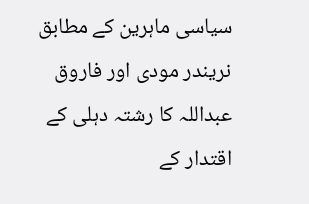سیاسی ماہرین کے مطابق نریندر مودی اور فاروق عبداللہ کا رشتہ دہلی کے اقتدار کے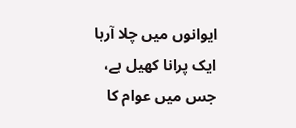ایوانوں میں چلا آرہا ایک پرانا کھیل ہے، جس میں عوام کا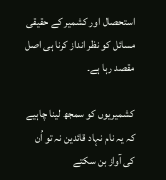استحصال اور کشمیر کے حقیقی مسائل کو نظر انداز کرنا ہی اصل مقصد رہا ہے۔

کشمیریوں کو سمجھ لینا چاہیے کہ یہ نام نہاد قائدین نہ تو اُن کی آواز بن سکتے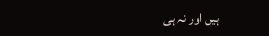ہیں اور نہ ہی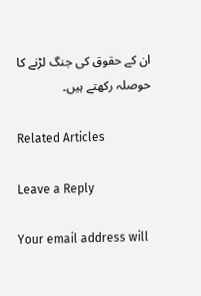ان کے حقوق کی جنگ لڑنے کا حوصلہ رکھتے ہیں۔

Related Articles

Leave a Reply

Your email address will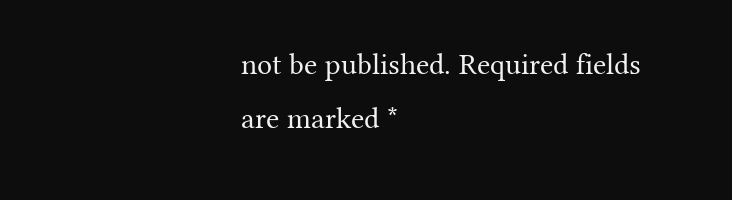not be published. Required fields are marked *